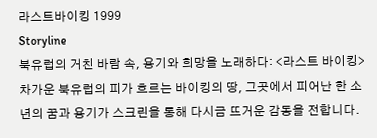라스트바이킹 1999
Storyline
북유럽의 거친 바람 속, 용기와 희망을 노래하다: <라스트 바이킹>
차가운 북유럽의 피가 흐르는 바이킹의 땅, 그곳에서 피어난 한 소년의 꿈과 용기가 스크린을 통해 다시금 뜨거운 감동을 전합니다.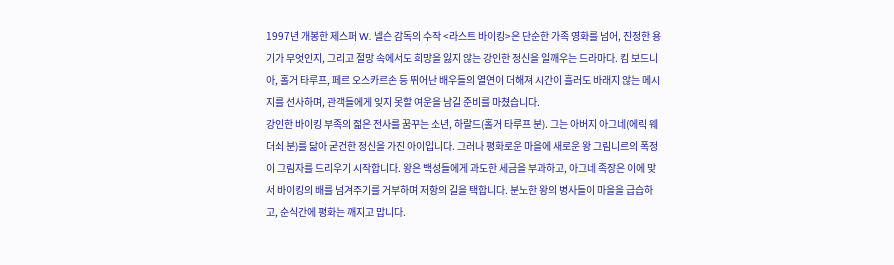1997년 개봉한 제스퍼 W. 넬슨 감독의 수작 <라스트 바이킹>은 단순한 가족 영화를 넘어, 진정한 용기가 무엇인지, 그리고 절망 속에서도 희망을 잃지 않는 강인한 정신을 일깨우는 드라마다. 킴 보드니아, 홀거 타루프, 페르 오스카르손 등 뛰어난 배우들의 열연이 더해져 시간이 흘러도 바래지 않는 메시지를 선사하며, 관객들에게 잊지 못할 여운을 남길 준비를 마쳤습니다.
강인한 바이킹 부족의 젊은 전사를 꿈꾸는 소년, 하랄드(홀거 타루프 분). 그는 아버지 아그네(에릭 웨더쇠 분)를 닮아 굳건한 정신을 가진 아이입니다. 그러나 평화로운 마을에 새로운 왕 그림니르의 폭정이 그림자를 드리우기 시작합니다. 왕은 백성들에게 과도한 세금을 부과하고, 아그네 족장은 이에 맞서 바이킹의 배를 넘겨주기를 거부하며 저항의 길을 택합니다. 분노한 왕의 병사들이 마을을 급습하고, 순식간에 평화는 깨지고 맙니다.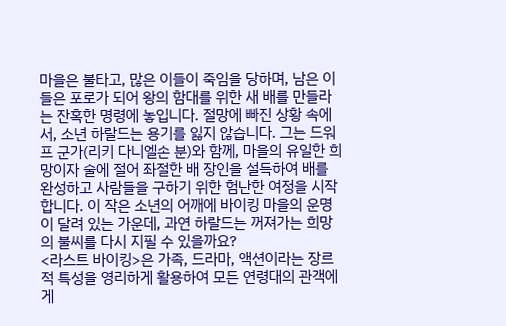마을은 불타고, 많은 이들이 죽임을 당하며, 남은 이들은 포로가 되어 왕의 함대를 위한 새 배를 만들라는 잔혹한 명령에 놓입니다. 절망에 빠진 상황 속에서, 소년 하랄드는 용기를 잃지 않습니다. 그는 드워프 군가(리키 다니엘손 분)와 함께, 마을의 유일한 희망이자 술에 절어 좌절한 배 장인을 설득하여 배를 완성하고 사람들을 구하기 위한 험난한 여정을 시작합니다. 이 작은 소년의 어깨에 바이킹 마을의 운명이 달려 있는 가운데, 과연 하랄드는 꺼져가는 희망의 불씨를 다시 지필 수 있을까요?
<라스트 바이킹>은 가족, 드라마, 액션이라는 장르적 특성을 영리하게 활용하여 모든 연령대의 관객에게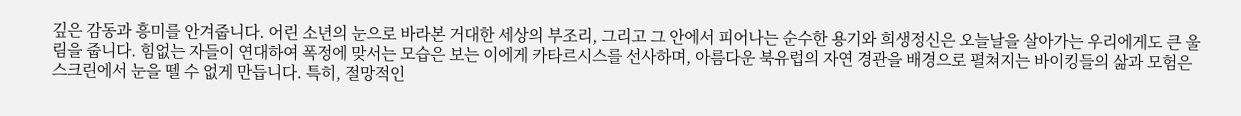깊은 감동과 흥미를 안겨줍니다. 어린 소년의 눈으로 바라본 거대한 세상의 부조리, 그리고 그 안에서 피어나는 순수한 용기와 희생정신은 오늘날을 살아가는 우리에게도 큰 울림을 줍니다. 힘없는 자들이 연대하여 폭정에 맞서는 모습은 보는 이에게 카타르시스를 선사하며, 아름다운 북유럽의 자연 경관을 배경으로 펼쳐지는 바이킹들의 삶과 모험은 스크린에서 눈을 뗄 수 없게 만듭니다. 특히, 절망적인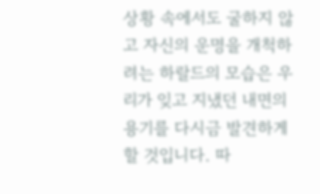상황 속에서도 굴하지 않고 자신의 운명을 개척하려는 하랄드의 모습은 우리가 잊고 지냈던 내면의 용기를 다시금 발견하게 할 것입니다. 따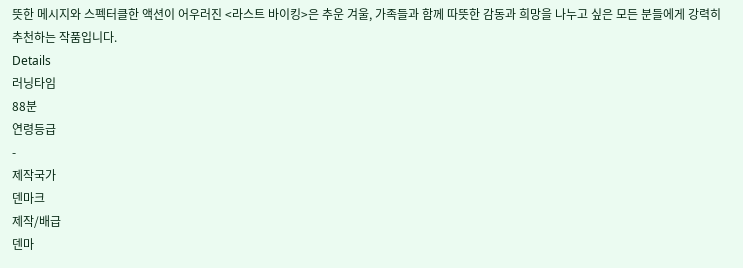뜻한 메시지와 스펙터클한 액션이 어우러진 <라스트 바이킹>은 추운 겨울, 가족들과 함께 따뜻한 감동과 희망을 나누고 싶은 모든 분들에게 강력히 추천하는 작품입니다.
Details
러닝타임
88분
연령등급
-
제작국가
덴마크
제작/배급
덴마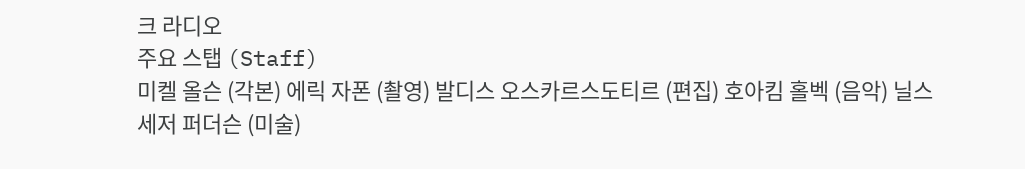크 라디오
주요 스탭 (Staff)
미켈 올슨 (각본) 에릭 자폰 (촬영) 발디스 오스카르스도티르 (편집) 호아킴 홀벡 (음악) 닐스 세저 퍼더슨 (미술)